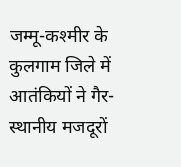जम्मू-कश्मीर के कुलगाम जिले में आतंकियों ने गैर-स्थानीय मजदूरों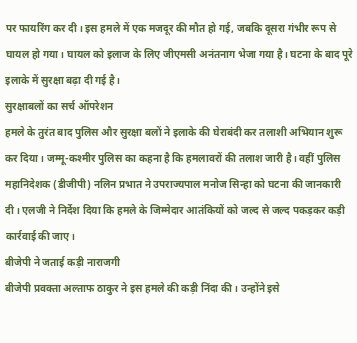पर फायरिंग कर दी। इस हमले में एक मजदूर की मौत हो गई, जबकि दूसरा गंभीर रूप से घायल हो गया। घायल को इलाज के लिए जीएमसी अनंतनाग भेजा गया है। घटना के बाद पूरे इलाके में सुरक्षा बढ़ा दी गई है।
सुरक्षाबलों का सर्च ऑपरेशन
हमले के तुरंत बाद पुलिस और सुरक्षा बलों ने इलाके की घेराबंदी कर तलाशी अभियान शुरू कर दिया। जम्मू-कश्मीर पुलिस का कहना है कि हमलावरों की तलाश जारी है। वहीं पुलिस महानिदेशक (डीजीपी) नलिन प्रभात ने उपराज्यपाल मनोज सिन्हा को घटना की जानकारी दी। एलजी ने निर्देश दिया कि हमले के जिम्मेदार आतंकियों को जल्द से जल्द पकड़कर कड़ी कार्रवाई की जाए।
बीजेपी ने जताई कड़ी नाराजगी
बीजेपी प्रवक्ता अल्ताफ ठाकुर ने इस हमले की कड़ी निंदा की। उन्होंने इसे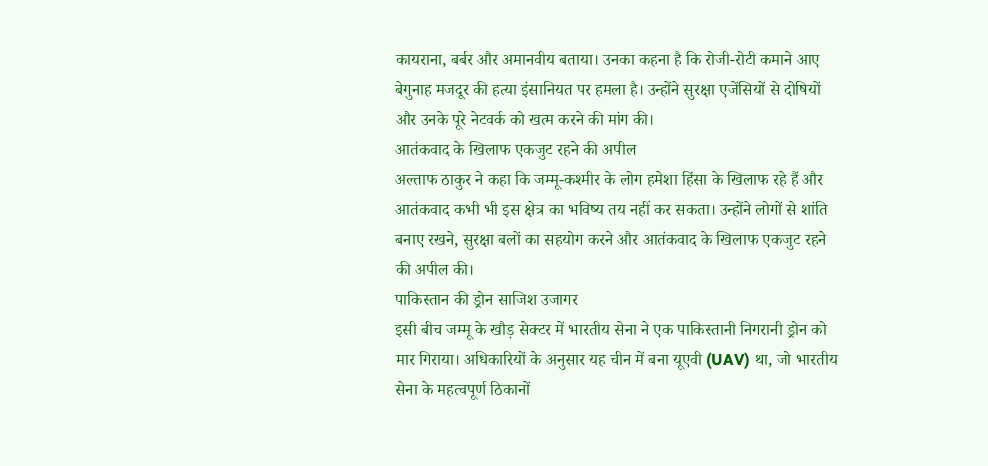कायराना, बर्बर और अमानवीय बताया। उनका कहना है कि रोजी-रोटी कमाने आए बेगुनाह मजदूर की हत्या इंसानियत पर हमला है। उन्होंने सुरक्षा एजेंसियों से दोषियों और उनके पूरे नेटवर्क को खत्म करने की मांग की।
आतंकवाद के खिलाफ एकजुट रहने की अपील
अल्ताफ ठाकुर ने कहा कि जम्मू-कश्मीर के लोग हमेशा हिंसा के खिलाफ रहे हैं और आतंकवाद कभी भी इस क्षेत्र का भविष्य तय नहीं कर सकता। उन्होंने लोगों से शांति बनाए रखने, सुरक्षा बलों का सहयोग करने और आतंकवाद के खिलाफ एकजुट रहने की अपील की।
पाकिस्तान की ड्रोन साजिश उजागर
इसी बीच जम्मू के खौड़ सेक्टर में भारतीय सेना ने एक पाकिस्तानी निगरानी ड्रोन को मार गिराया। अधिकारियों के अनुसार यह चीन में बना यूएवी (UAV) था, जो भारतीय सेना के महत्वपूर्ण ठिकानों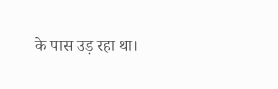के पास उड़ रहा था।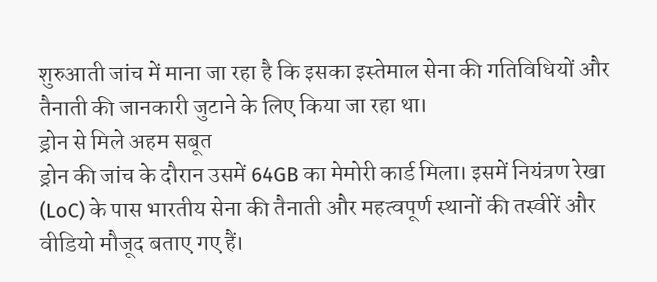शुरुआती जांच में माना जा रहा है कि इसका इस्तेमाल सेना की गतिविधियों और तैनाती की जानकारी जुटाने के लिए किया जा रहा था।
ड्रोन से मिले अहम सबूत
ड्रोन की जांच के दौरान उसमें 64GB का मेमोरी कार्ड मिला। इसमें नियंत्रण रेखा (LoC) के पास भारतीय सेना की तैनाती और महत्वपूर्ण स्थानों की तस्वीरें और वीडियो मौजूद बताए गए हैं।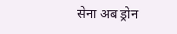सेना अब ड्रोन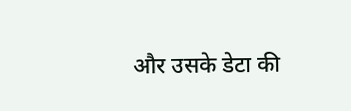और उसके डेटा की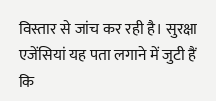विस्तार से जांच कर रही है। सुरक्षा एजेंसियां यह पता लगाने में जुटी हैं कि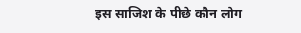इस साजिश के पीछे कौन लोग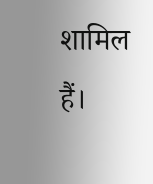शामिल हैं।